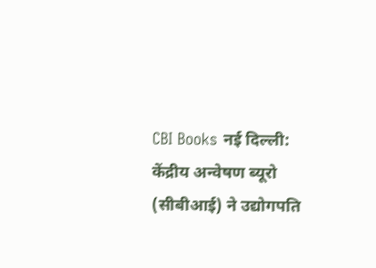CBI Books नई दिल्ली: केंद्रीय अन्वेषण ब्यूरो (सीबीआई) ने उद्योगपति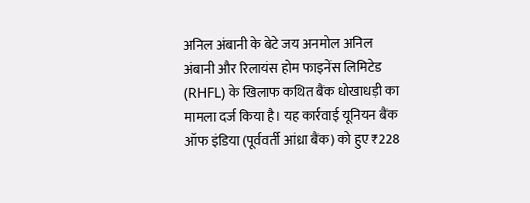अनिल अंबानी के बेटे जय अनमोल अनिल अंबानी और रिलायंस होम फाइनेंस लिमिटेड (RHFL) के खिलाफ कथित बैंक धोखाधड़ी का मामला दर्ज किया है। यह कार्रवाई यूनियन बैंक ऑफ इंडिया (पूर्ववर्ती आंध्रा बैंक) को हुए ₹228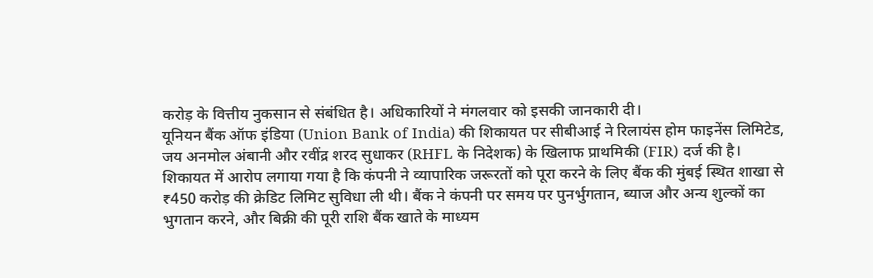करोड़ के वित्तीय नुकसान से संबंधित है। अधिकारियों ने मंगलवार को इसकी जानकारी दी।
यूनियन बैंक ऑफ इंडिया (Union Bank of India) की शिकायत पर सीबीआई ने रिलायंस होम फाइनेंस लिमिटेड, जय अनमोल अंबानी और रवींद्र शरद सुधाकर (RHFL के निदेशक) के खिलाफ प्राथमिकी (FIR) दर्ज की है। शिकायत में आरोप लगाया गया है कि कंपनी ने व्यापारिक जरूरतों को पूरा करने के लिए बैंक की मुंबई स्थित शाखा से ₹450 करोड़ की क्रेडिट लिमिट सुविधा ली थी। बैंक ने कंपनी पर समय पर पुनर्भुगतान, ब्याज और अन्य शुल्कों का भुगतान करने, और बिक्री की पूरी राशि बैंक खाते के माध्यम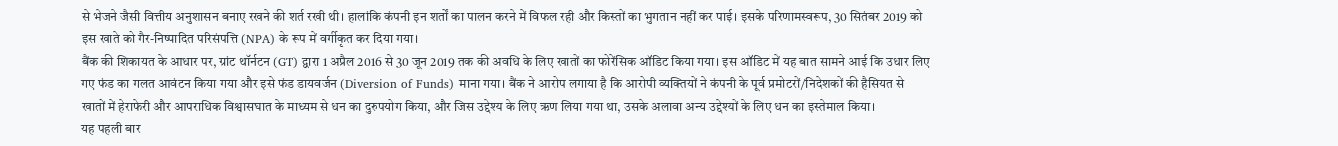से भेजने जैसी वित्तीय अनुशासन बनाए रखने की शर्त रखी थी। हालांकि कंपनी इन शर्तों का पालन करने में विफल रही और किस्तों का भुगतान नहीं कर पाई। इसके परिणामस्वरूप, 30 सितंबर 2019 को इस खाते को गैर-निष्पादित परिसंपत्ति (NPA) के रूप में वर्गीकृत कर दिया गया।
बैंक की शिकायत के आधार पर, ग्रांट थॉर्नटन (GT) द्वारा 1 अप्रैल 2016 से 30 जून 2019 तक की अवधि के लिए खातों का फोरेंसिक ऑडिट किया गया। इस ऑडिट में यह बात सामने आई कि उधार लिए गए फंड का गलत आवंटन किया गया और इसे फंड डायवर्जन (Diversion of Funds) माना गया। बैंक ने आरोप लगाया है कि आरोपी व्यक्तियों ने कंपनी के पूर्व प्रमोटरों/निदेशकों की हैसियत से खातों में हेराफेरी और आपराधिक विश्वासघात के माध्यम से धन का दुरुपयोग किया, और जिस उद्देश्य के लिए ऋण लिया गया था, उसके अलावा अन्य उद्देश्यों के लिए धन का इस्तेमाल किया।
यह पहली बार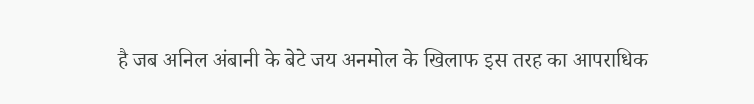है जब अनिल अंबानी के बेटे जय अनमोल के खिलाफ इस तरह का आपराधिक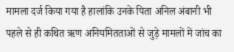मामला दर्ज किया गया है हालांकि उनके पिता अनिल अंबानी भी पहले से ही कथित ऋण अनियमितताओं से जुड़े मामलों में जांच का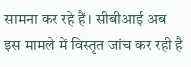सामना कर रहे हैं। सीबीआई अब इस मामले में विस्तृत जांच कर रही है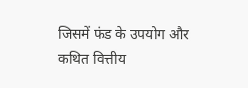जिसमें फंड के उपयोग और कथित वित्तीय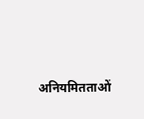अनियमितताओं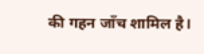की गहन जाँच शामिल है।